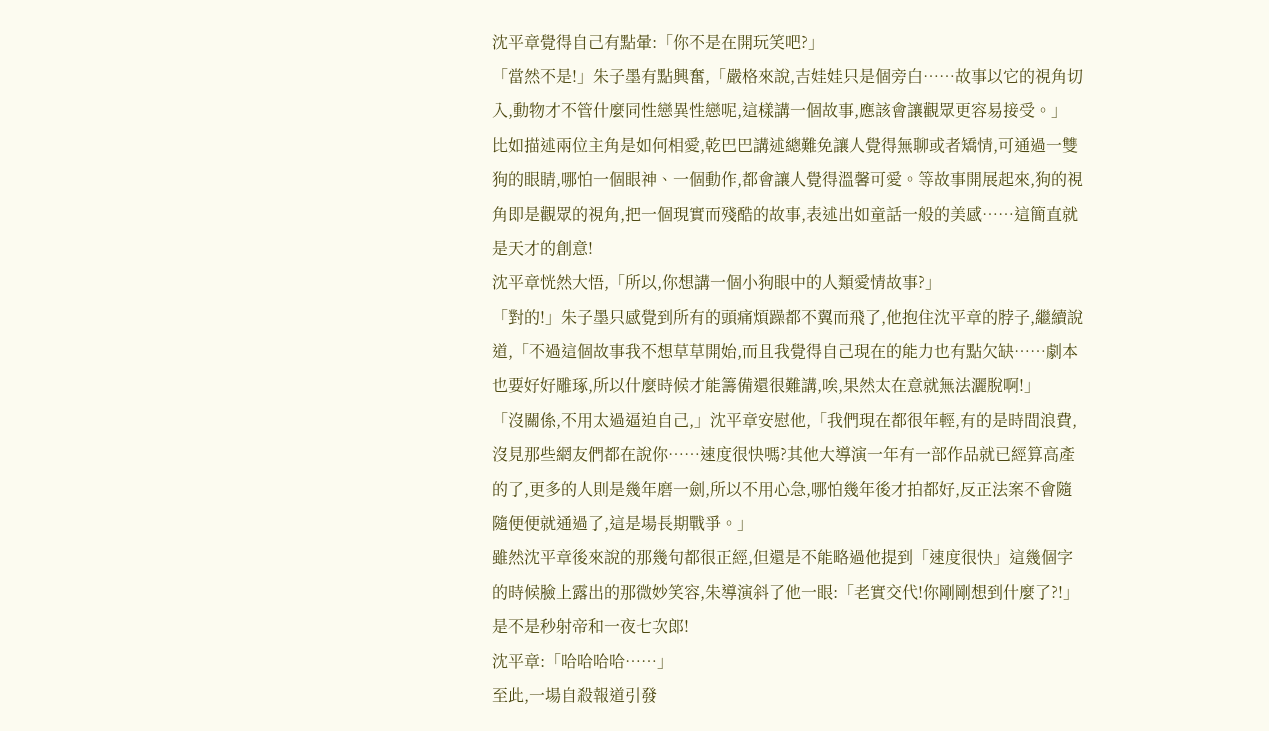沈平章覺得自己有點暈:「你不是在開玩笑吧?」
「當然不是!」朱子墨有點興奮,「嚴格來說,吉娃娃只是個旁白……故事以它的視角切入,動物才不管什麼同性戀異性戀呢,這樣講一個故事,應該會讓觀眾更容易接受。」
比如描述兩位主角是如何相愛,乾巴巴講述總難免讓人覺得無聊或者矯情,可通過一雙狗的眼睛,哪怕一個眼神、一個動作,都會讓人覺得溫馨可愛。等故事開展起來,狗的視角即是觀眾的視角,把一個現實而殘酷的故事,表述出如童話一般的美感……這簡直就是天才的創意!
沈平章恍然大悟,「所以,你想講一個小狗眼中的人類愛情故事?」
「對的!」朱子墨只感覺到所有的頭痛煩躁都不翼而飛了,他抱住沈平章的脖子,繼續說道,「不過這個故事我不想草草開始,而且我覺得自己現在的能力也有點欠缺……劇本也要好好雕琢,所以什麼時候才能籌備還很難講,唉,果然太在意就無法灑脫啊!」
「沒關係,不用太過逼迫自己,」沈平章安慰他,「我們現在都很年輕,有的是時間浪費,沒見那些網友們都在說你……速度很快嗎?其他大導演一年有一部作品就已經算高產的了,更多的人則是幾年磨一劍,所以不用心急,哪怕幾年後才拍都好,反正法案不會隨隨便便就通過了,這是場長期戰爭。」
雖然沈平章後來說的那幾句都很正經,但還是不能略過他提到「速度很快」這幾個字的時候臉上露出的那微妙笑容,朱導演斜了他一眼:「老實交代!你剛剛想到什麼了?!」是不是秒射帝和一夜七次郎!
沈平章:「哈哈哈哈……」
至此,一場自殺報道引發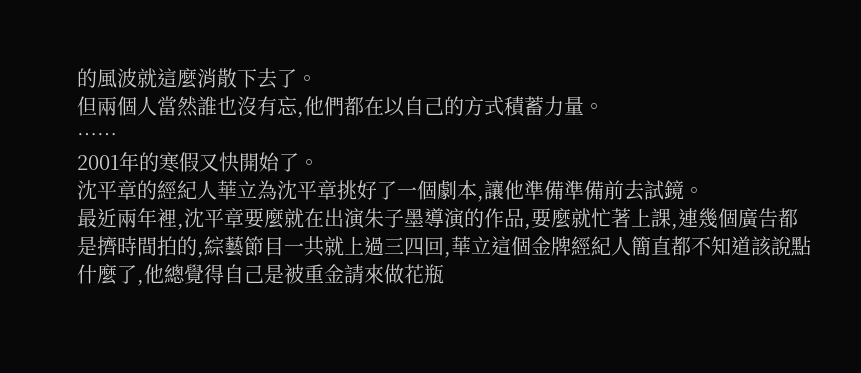的風波就這麼消散下去了。
但兩個人當然誰也沒有忘,他們都在以自己的方式積蓄力量。
……
2001年的寒假又快開始了。
沈平章的經紀人華立為沈平章挑好了一個劇本,讓他準備準備前去試鏡。
最近兩年裡,沈平章要麼就在出演朱子墨導演的作品,要麼就忙著上課,連幾個廣告都是擠時間拍的,綜藝節目一共就上過三四回,華立這個金牌經紀人簡直都不知道該說點什麼了,他總覺得自己是被重金請來做花瓶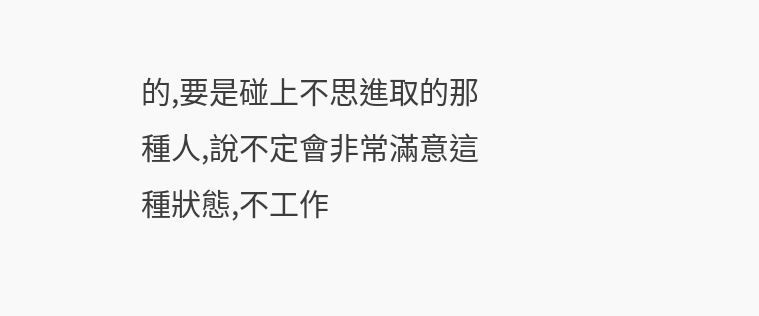的,要是碰上不思進取的那種人,說不定會非常滿意這種狀態,不工作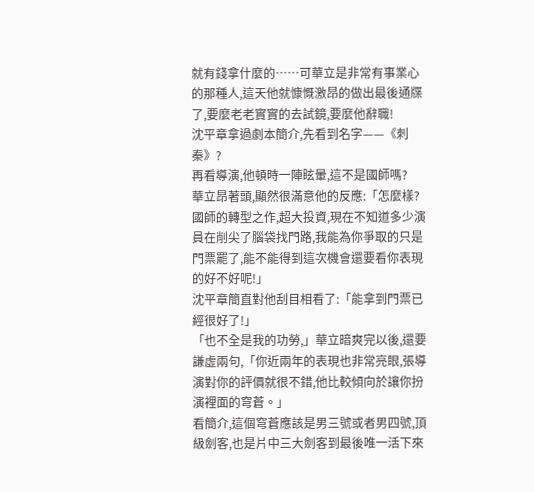就有錢拿什麼的……可華立是非常有事業心的那種人,這天他就慷慨激昂的做出最後通牒了,要麼老老實實的去試鏡,要麼他辭職!
沈平章拿過劇本簡介,先看到名字——《刺秦》?
再看導演,他頓時一陣眩暈,這不是國師嗎?
華立昂著頭,顯然很滿意他的反應:「怎麼樣?國師的轉型之作,超大投資,現在不知道多少演員在削尖了腦袋找門路,我能為你爭取的只是門票罷了,能不能得到這次機會還要看你表現的好不好呢!」
沈平章簡直對他刮目相看了:「能拿到門票已經很好了!」
「也不全是我的功勞,」華立暗爽完以後,還要謙虛兩句,「你近兩年的表現也非常亮眼,張導演對你的評價就很不錯,他比較傾向於讓你扮演裡面的穹蒼。」
看簡介,這個穹蒼應該是男三號或者男四號,頂級劍客,也是片中三大劍客到最後唯一活下來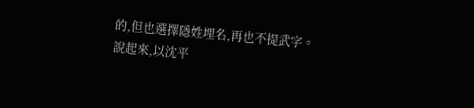的,但也選擇隱姓埋名,再也不提武字。
說起來,以沈平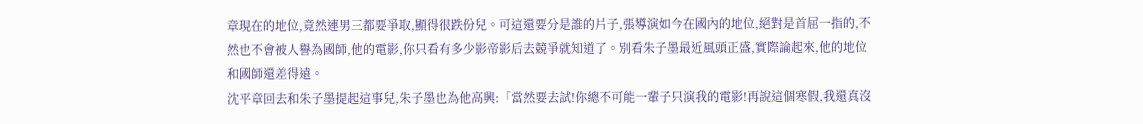章現在的地位,竟然連男三都要爭取,顯得很跌份兒。可這還要分是誰的片子,張導演如今在國內的地位,絕對是首屈一指的,不然也不會被人譽為國師,他的電影,你只看有多少影帝影后去競爭就知道了。別看朱子墨最近風頭正盛,實際論起來,他的地位和國師還差得遠。
沈平章回去和朱子墨提起這事兒,朱子墨也為他高興:「當然要去試!你總不可能一輩子只演我的電影!再說這個寒假,我還真沒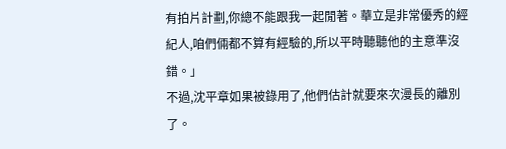有拍片計劃,你總不能跟我一起閒著。華立是非常優秀的經紀人,咱們倆都不算有經驗的,所以平時聽聽他的主意準沒錯。」
不過,沈平章如果被錄用了,他們估計就要來次漫長的離別了。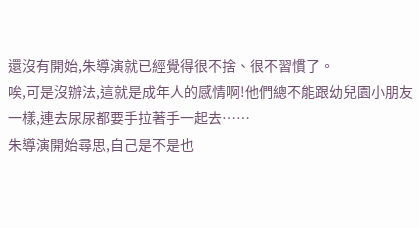還沒有開始,朱導演就已經覺得很不捨、很不習慣了。
唉,可是沒辦法,這就是成年人的感情啊!他們總不能跟幼兒園小朋友一樣,連去尿尿都要手拉著手一起去……
朱導演開始尋思,自己是不是也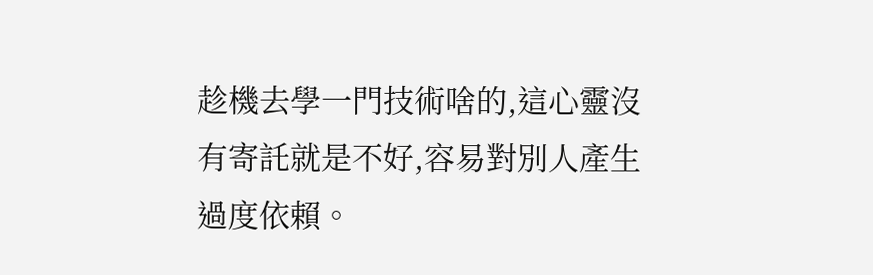趁機去學一門技術啥的,這心靈沒有寄託就是不好,容易對別人產生過度依賴。